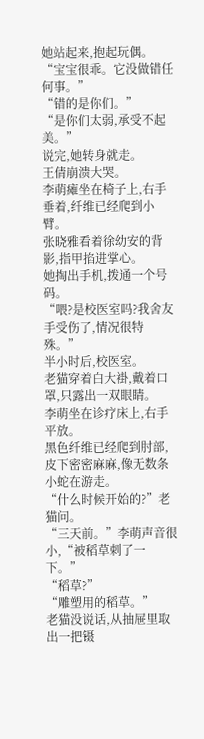她站起来,抱起玩偶。
“宝宝很乖。它没做错任何事。”
“错的是你们。”
“是你们太弱,承受不起美。”
说完,她转身就走。
王倩崩溃大哭。
李萌瘫坐在椅子上,右手垂着,纤维已经爬到小臂。
张晓雅看着徐幼安的背影,指甲掐进掌心。
她掏出手机,拨通一个号码。
“喂?是校医室吗?我舍友手受伤了,情况很特殊。”
半小时后,校医室。
老猫穿着白大褂,戴着口罩,只露出一双眼睛。
李萌坐在诊疗床上,右手平放。
黑色纤维已经爬到肘部,皮下密密麻麻,像无数条小蛇在游走。
“什么时候开始的?”老猫问。
“三天前。”李萌声音很小,“被稻草刺了一下。”
“稻草?”
“雕塑用的稻草。”
老猫没说话,从抽屉里取出一把镊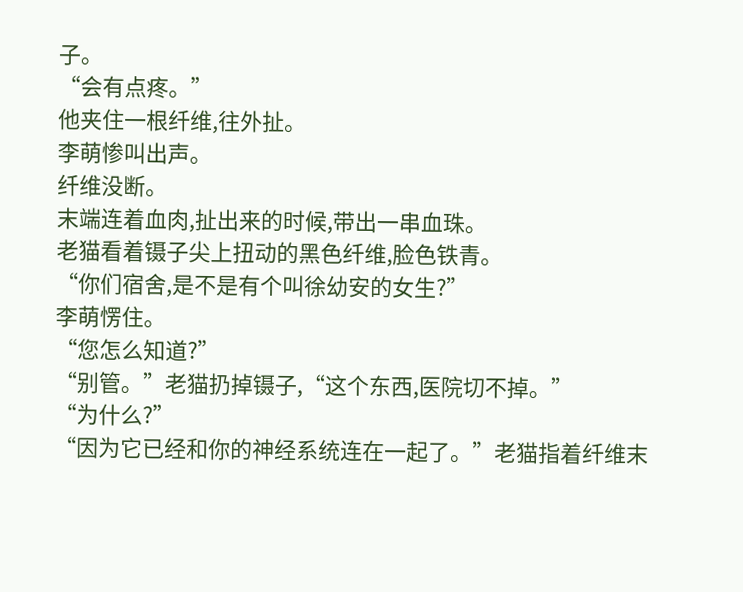子。
“会有点疼。”
他夹住一根纤维,往外扯。
李萌惨叫出声。
纤维没断。
末端连着血肉,扯出来的时候,带出一串血珠。
老猫看着镊子尖上扭动的黑色纤维,脸色铁青。
“你们宿舍,是不是有个叫徐幼安的女生?”
李萌愣住。
“您怎么知道?”
“别管。”老猫扔掉镊子,“这个东西,医院切不掉。”
“为什么?”
“因为它已经和你的神经系统连在一起了。”老猫指着纤维末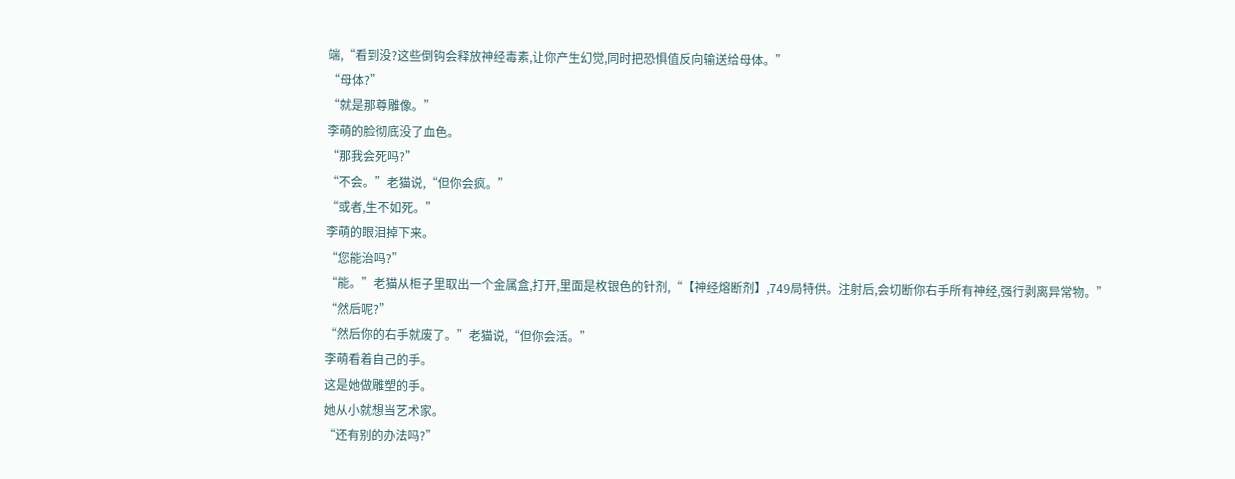端,“看到没?这些倒钩会释放神经毒素,让你产生幻觉,同时把恐惧值反向输送给母体。”
“母体?”
“就是那尊雕像。”
李萌的脸彻底没了血色。
“那我会死吗?”
“不会。”老猫说,“但你会疯。”
“或者,生不如死。”
李萌的眼泪掉下来。
“您能治吗?”
“能。”老猫从柜子里取出一个金属盒,打开,里面是枚银色的针剂,“【神经熔断剂】,749局特供。注射后,会切断你右手所有神经,强行剥离异常物。”
“然后呢?”
“然后你的右手就废了。”老猫说,“但你会活。”
李萌看着自己的手。
这是她做雕塑的手。
她从小就想当艺术家。
“还有别的办法吗?”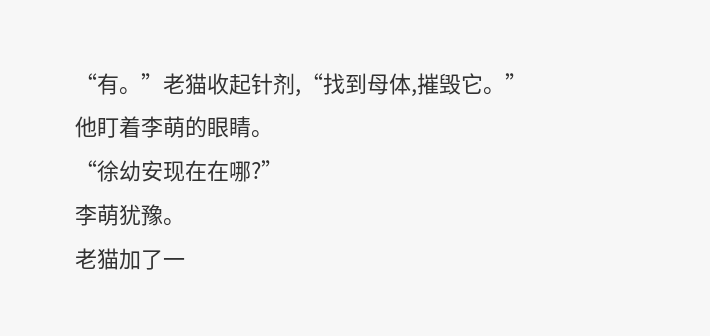“有。”老猫收起针剂,“找到母体,摧毁它。”
他盯着李萌的眼睛。
“徐幼安现在在哪?”
李萌犹豫。
老猫加了一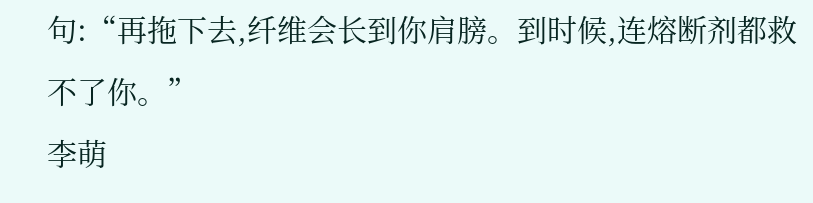句:“再拖下去,纤维会长到你肩膀。到时候,连熔断剂都救不了你。”
李萌